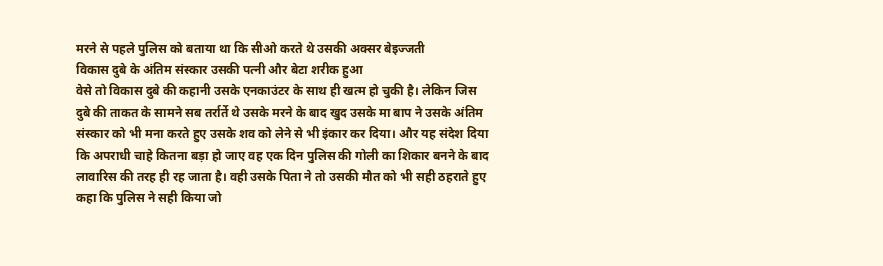मरने से पहले पुलिस को बताया था कि सीओ करते थे उसकी अक्सर बेइज्जती
विकास दुबे के अंतिम संस्कार उसकी पत्नी और बेटा शरीक हुआ
वेसे तो विकास दुबे की कहानी उसके एनकाउंटर के साथ ही खत्म हो चुकी है। लेकिन जिस दुबे की ताकत के सामने सब तर्रार्ते थे उसके मरने के बाद खुद उसके मा बाप ने उसके अंतिम संस्कार को भी मना करते हुए उसके शव को लेने से भी इंकार कर दिया। और यह संदेश दिया कि अपराधी चाहे कितना बड़ा हो जाए वह एक दिन पुलिस की गोली का शिकार बनने के बाद लावारिस की तरह ही रह जाता है। वही उसके पिता ने तो उसकी मौत को भी सही ठहराते हुए कहा कि पुलिस ने सही किया जो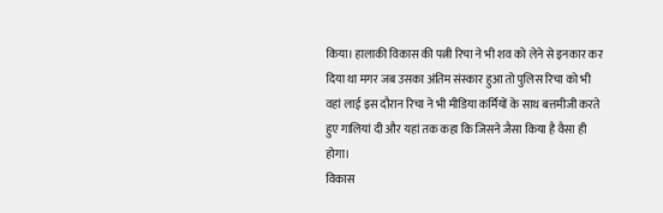किया। हालाकी विकास की पत्नी रिचा ने भी शव को लेने से इनकार कर दिया था मगर जब उसका अंतिम संस्कार हुआ तो पुलिस रिचा को भी वहां लाई इस दौरान रिचा ने भी मीडिया कर्मियों के साथ बत्तमीजी करते हुए गालियां दी और यहां तक कहा कि जिसने जैसा किया है वैसा ही होगा।
विकास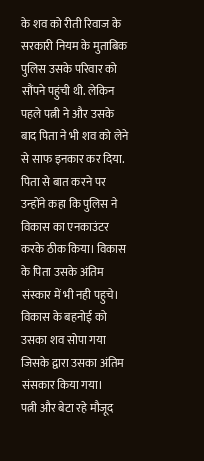के शव को रीती रिवाज के सरकारी नियम के मुताबिक पुलिस उसके परिवार को सौंपने पहुंची थी. लेकिन पहले पत्नी ने और उसके बाद पिता ने भी शव को लेने से साफ इनकार कर दिया. पिता से बात करने पर उन्होंने कहा कि पुलिस ने विकास का एनकाउंटर करके ठीक किया। विकास के पिता उसके अंतिम संस्कार में भी नही पहुचे। विकास के बहनोई को उसका शव सोपा गया जिसके द्वारा उसका अंतिम संसकार किया गया।
पत्नी और बेटा रहे मौजूद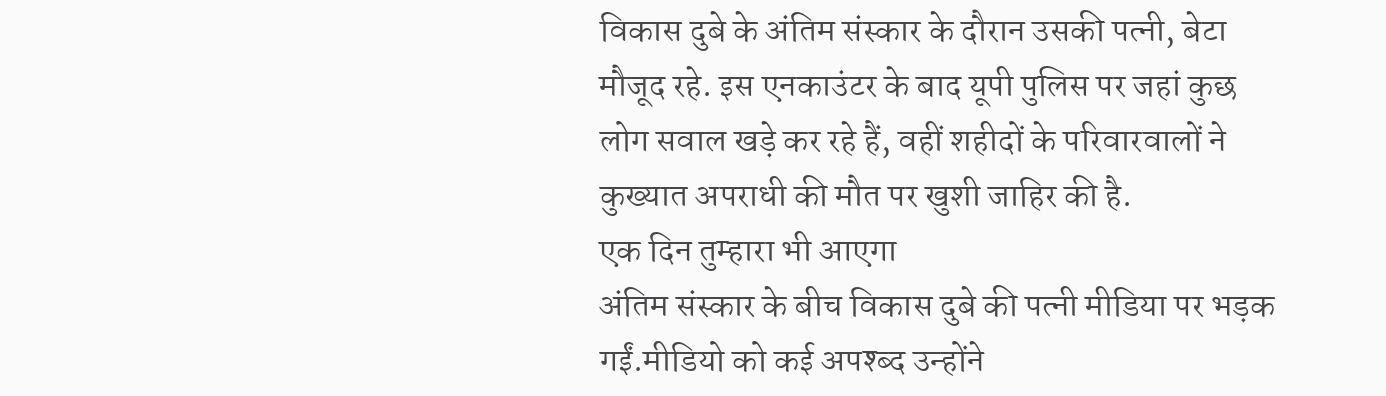विकास दुबे के अंतिम संस्कार के दौरान उसकी पत्नी, बेटा मौजूद रहे. इस एनकाउंटर के बाद यूपी पुलिस पर जहां कुछ लोग सवाल खड़े कर रहे हैं, वहीं शहीदों के परिवारवालों ने कुख्यात अपराधी की मौत पर खुशी जाहिर की है.
एक दिन तुम्हारा भी आएगा
अंतिम संस्कार के बीच विकास दुबे की पत्नी मीडिया पर भड़क गईं.मीडियो को कई अपश्ब्द उन्होंने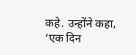कहे. उन्होंने कहा, ‘एक दिन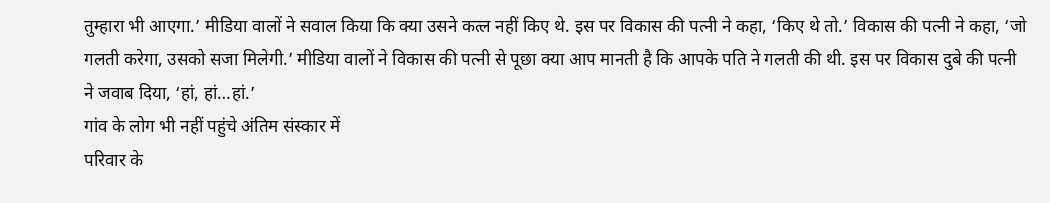तुम्हारा भी आएगा.’ मीडिया वालों ने सवाल किया कि क्या उसने कत्ल नहीं किए थे. इस पर विकास की पत्नी ने कहा, ‘किए थे तो.’ विकास की पत्नी ने कहा, ‘जो गलती करेगा, उसको सजा मिलेगी.’ मीडिया वालों ने विकास की पत्नी से पूछा क्या आप मानती है कि आपके पति ने गलती की थी. इस पर विकास दुबे की पत्नी ने जवाब दिया, ‘हां, हां…हां.’
गांव के लोग भी नहीं पहुंचे अंतिम संस्कार में
परिवार के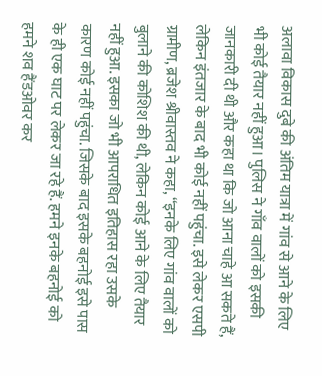अलावा विकास दुबे की अंतिम यात्रा में गांव से आने के लिए भी कोई तैयार नहीं हुआ। पुलिस ने गाँव वालों को इसकी जानकारी दी थी और कहा था कि जो आना चाहे आ सकते हैं, लेकिन इंतजार के बाद भी कोई नहीं पहुंचा. इसे लेकर एसपी ग्रामीण, ब्रजेश श्रीवास्तव ने कहा, “इनके लिए गांव वालों को बुलाने की कोशिश की थी, लेकिन कोई आने के लिए तैयार नहीं हुआ. इसका जो भी आपराधित इतिहास रहा उसके कारण कोई नहीं पहुंचा. जिसके बाद इसके बहनोई इसे पास के ही एक घाट पर लेकर जा रहे हैं. हमने इनके बहनोई को हमने शव हैंडओवर कर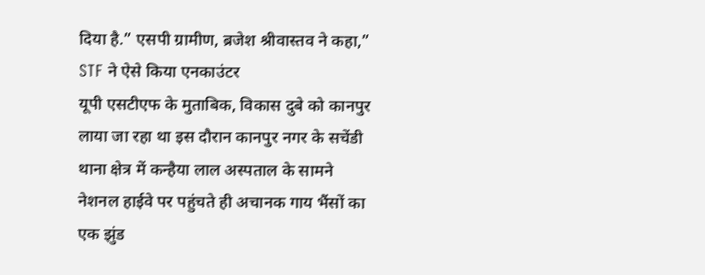दिया है.” एसपी ग्रामीण, ब्रजेश श्रीवास्तव ने कहा,”
STF ने ऐसे किया एनकाउंटर
यूपी एसटीएफ के मुताबिक, विकास दुबे को कानपुर लाया जा रहा था इस दौरान कानपुर नगर के सचेंडी थाना क्षेत्र में कन्हैया लाल अस्पताल के सामने नेशनल हाईवे पर पहुंचते ही अचानक गाय भैंसों का एक झुंड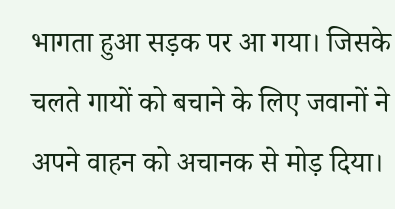भागता हुआ सड़क पर आ गया। जिसके चलते गायों को बचाने के लिए जवानों ने अपने वाहन को अचानक से मोड़ दिया।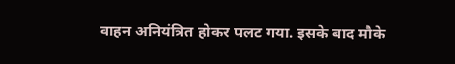वाहन अनियंत्रित होकर पलट गया. इसके बाद मौके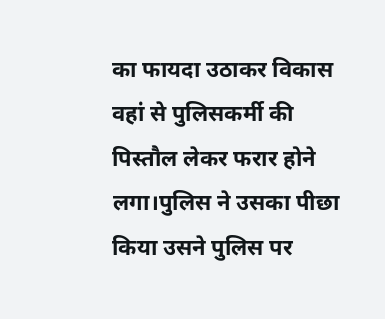का फायदा उठाकर विकास वहां से पुलिसकर्मी की पिस्तौल लेकर फरार होने लगा।पुलिस ने उसका पीछा किया उसने पुलिस पर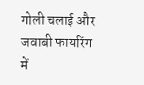गोली चलाई और जवाबी फायरिंग में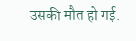उसकी मौत हो गई.